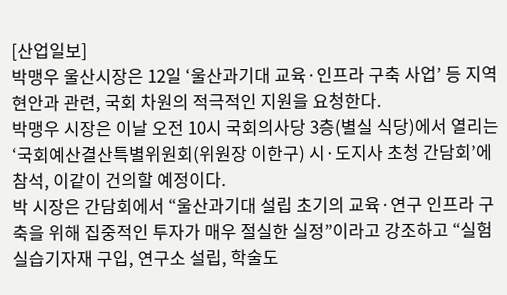[산업일보]
박맹우 울산시장은 12일 ‘울산과기대 교육·인프라 구축 사업’ 등 지역 현안과 관련, 국회 차원의 적극적인 지원을 요청한다.
박맹우 시장은 이날 오전 10시 국회의사당 3층(별실 식당)에서 열리는 ‘국회예산결산특별위원회(위원장 이한구) 시·도지사 초청 간담회’에 참석, 이같이 건의할 예정이다.
박 시장은 간담회에서 “울산과기대 설립 초기의 교육·연구 인프라 구축을 위해 집중적인 투자가 매우 절실한 실정”이라고 강조하고 “실험실습기자재 구입, 연구소 설립, 학술도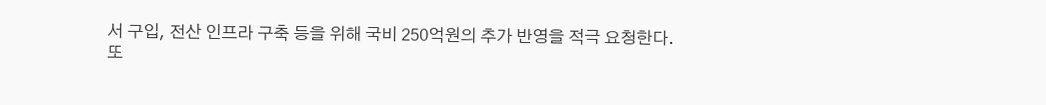서 구입, 전산 인프라 구축 등을 위해 국비 250억원의 추가 반영을 적극 요청한다.
또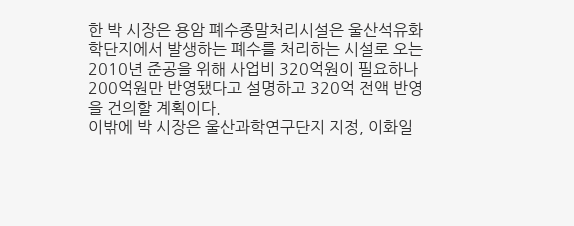한 박 시장은 용암 폐수종말처리시설은 울산석유화학단지에서 발생하는 폐수를 처리하는 시설로 오는 2010년 준공을 위해 사업비 320억원이 필요하나 200억원만 반영됐다고 설명하고 320억 전액 반영을 건의할 계획이다.
이밖에 박 시장은 울산과학연구단지 지정, 이화일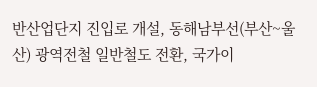반산업단지 진입로 개설, 동해남부선(부산~울산) 광역전철 일반철도 전환, 국가이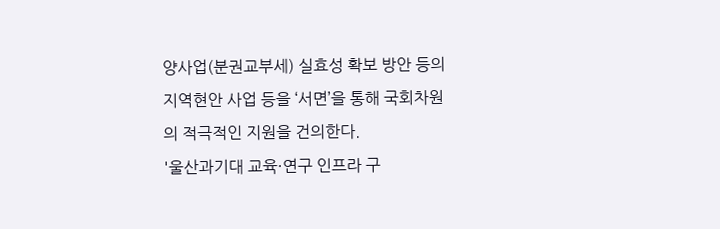양사업(분권교부세) 실효성 확보 방안 등의 지역현안 사업 등을 ‘서면’을 통해 국회차원의 적극적인 지원을 건의한다.
'울산과기대 교육·연구 인프라 구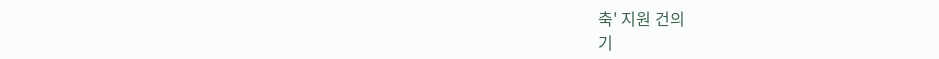축' 지원 건의
기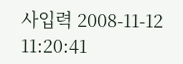사입력 2008-11-12 11:20:41